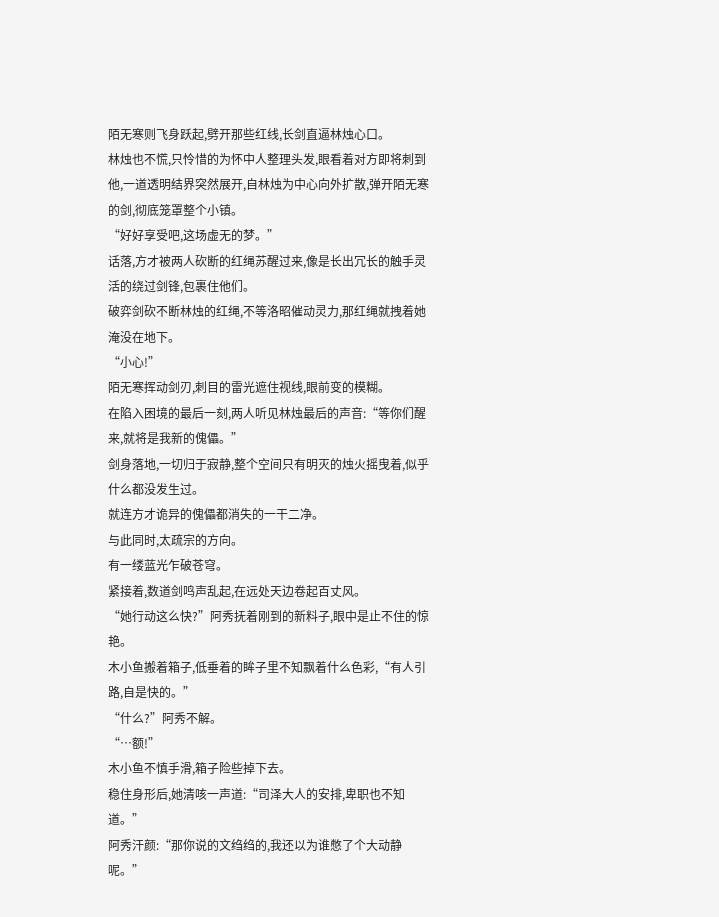陌无寒则飞身跃起,劈开那些红线,长剑直逼林烛心口。
林烛也不慌,只怜惜的为怀中人整理头发,眼看着对方即将刺到他,一道透明结界突然展开,自林烛为中心向外扩散,弹开陌无寒的剑,彻底笼罩整个小镇。
“好好享受吧,这场虚无的梦。”
话落,方才被两人砍断的红绳苏醒过来,像是长出冗长的触手灵活的绕过剑锋,包裹住他们。
破弈剑砍不断林烛的红绳,不等洛昭催动灵力,那红绳就拽着她淹没在地下。
“小心!”
陌无寒挥动剑刃,刺目的雷光遮住视线,眼前变的模糊。
在陷入困境的最后一刻,两人听见林烛最后的声音:“等你们醒来,就将是我新的傀儡。”
剑身落地,一切归于寂静,整个空间只有明灭的烛火摇曳着,似乎什么都没发生过。
就连方才诡异的傀儡都消失的一干二净。
与此同时,太疏宗的方向。
有一缕蓝光乍破苍穹。
紧接着,数道剑鸣声乱起,在远处天边卷起百丈风。
“她行动这么快?”阿秀抚着刚到的新料子,眼中是止不住的惊艳。
木小鱼搬着箱子,低垂着的眸子里不知飘着什么色彩,“有人引路,自是快的。”
“什么?”阿秀不解。
“…额!”
木小鱼不慎手滑,箱子险些掉下去。
稳住身形后,她清咳一声道:“司泽大人的安排,卑职也不知道。”
阿秀汗颜:“那你说的文绉绉的,我还以为谁憋了个大动静呢。”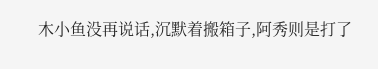木小鱼没再说话,沉默着搬箱子,阿秀则是打了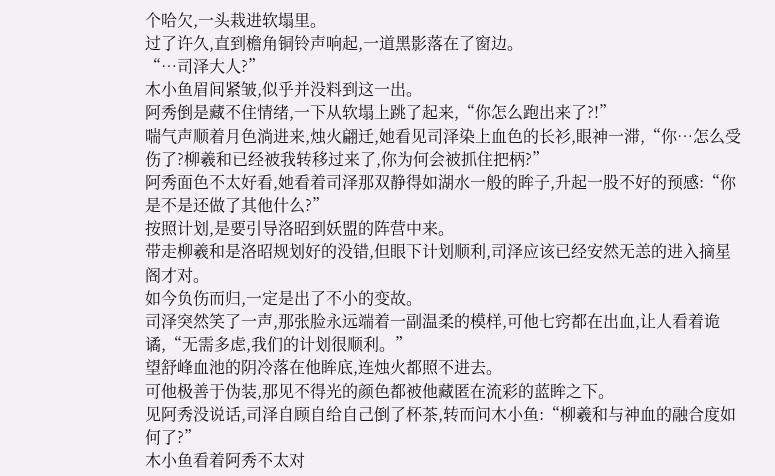个哈欠,一头栽进软塌里。
过了许久,直到檐角铜铃声响起,一道黑影落在了窗边。
“…司泽大人?”
木小鱼眉间紧皱,似乎并没料到这一出。
阿秀倒是藏不住情绪,一下从软塌上跳了起来,“你怎么跑出来了?!”
喘气声顺着月色淌进来,烛火翩迁,她看见司泽染上血色的长衫,眼神一滞,“你…怎么受伤了?柳羲和已经被我转移过来了,你为何会被抓住把柄?”
阿秀面色不太好看,她看着司泽那双静得如湖水一般的眸子,升起一股不好的预感:“你是不是还做了其他什么?”
按照计划,是要引导洛昭到妖盟的阵营中来。
带走柳羲和是洛昭规划好的没错,但眼下计划顺利,司泽应该已经安然无恙的进入摘星阁才对。
如今负伤而归,一定是出了不小的变故。
司泽突然笑了一声,那张脸永远端着一副温柔的模样,可他七窍都在出血,让人看着诡谲,“无需多虑,我们的计划很顺利。”
望舒峰血池的阴冷落在他眸底,连烛火都照不进去。
可他极善于伪装,那见不得光的颜色都被他藏匿在流彩的蓝眸之下。
见阿秀没说话,司泽自顾自给自己倒了杯茶,转而问木小鱼:“柳羲和与神血的融合度如何了?”
木小鱼看着阿秀不太对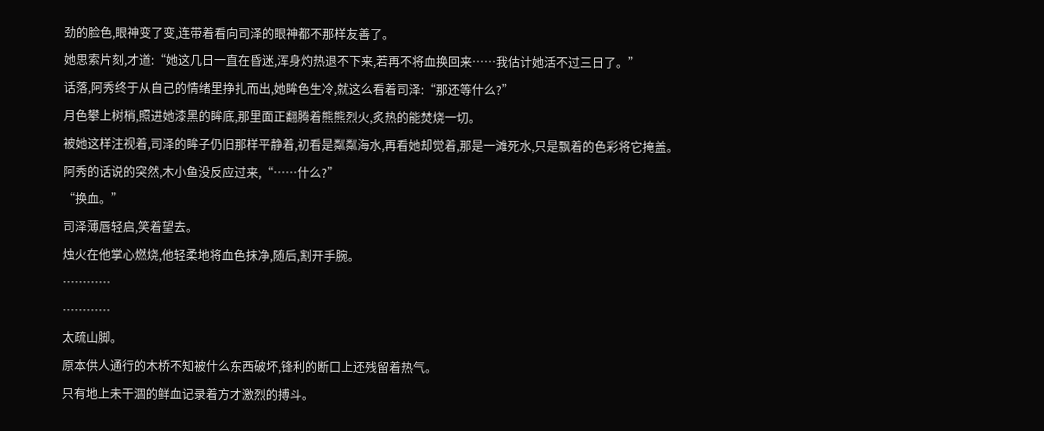劲的脸色,眼神变了变,连带着看向司泽的眼神都不那样友善了。
她思索片刻,才道:“她这几日一直在昏迷,浑身灼热退不下来,若再不将血换回来……我估计她活不过三日了。”
话落,阿秀终于从自己的情绪里挣扎而出,她眸色生冷,就这么看着司泽:“那还等什么?”
月色攀上树梢,照进她漆黑的眸底,那里面正翻腾着熊熊烈火,炙热的能焚烧一切。
被她这样注视着,司泽的眸子仍旧那样平静着,初看是粼粼海水,再看她却觉着,那是一滩死水,只是飘着的色彩将它掩盖。
阿秀的话说的突然,木小鱼没反应过来,“……什么?”
“换血。”
司泽薄唇轻启,笑着望去。
烛火在他掌心燃烧,他轻柔地将血色抹净,随后,割开手腕。
…………
…………
太疏山脚。
原本供人通行的木桥不知被什么东西破坏,锋利的断口上还残留着热气。
只有地上未干涸的鲜血记录着方才激烈的搏斗。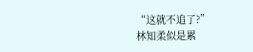“这就不追了?”
林知柔似是累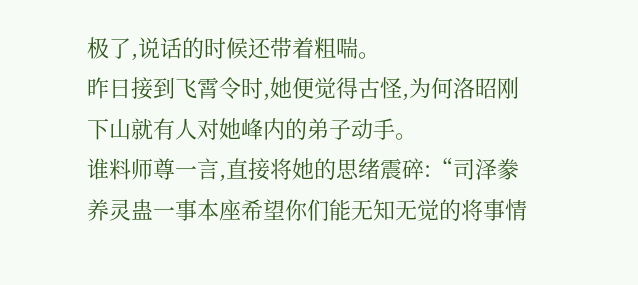极了,说话的时候还带着粗喘。
昨日接到飞霄令时,她便觉得古怪,为何洛昭刚下山就有人对她峰内的弟子动手。
谁料师尊一言,直接将她的思绪震碎:“司泽豢养灵蛊一事本座希望你们能无知无觉的将事情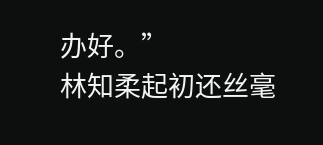办好。”
林知柔起初还丝毫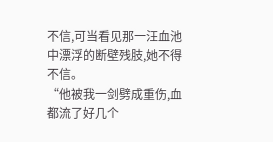不信,可当看见那一汪血池中漂浮的断壁残肢,她不得不信。
“他被我一剑劈成重伤,血都流了好几个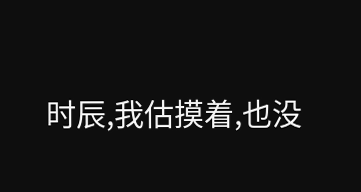时辰,我估摸着,也没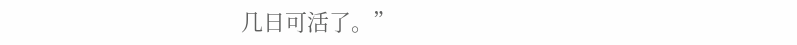几日可活了。”